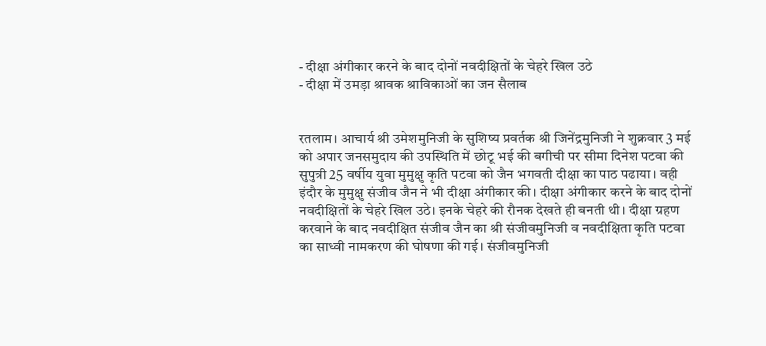- दीक्षा अंगीकार करने के बाद दोनों नवदीक्षितों के चेहरे खिल उठे
- दीक्षा में उमड़ा श्रावक श्राविकाओं का जन सैलाब


रतलाम। आचार्य श्री उमेशमुनिजी के सुशिष्य प्रवर्तक श्री जिनेंद्रमुनिजी ने शुक्रवार 3 मई को अपार जनसमुदाय की उपस्थिति में छोटू भई की बगीची पर सीमा दिनेश पटवा की सुपुत्री 25 वर्षीय युवा मुमुक्षु कृति पटवा को जैन भगवती दीक्षा का पाठ पढाया। वही इंदौर के मुमुक्षु संजीव जैन ने भी दीक्षा अंगीकार की। दीक्षा अंगीकार करने के बाद दोनों नवदीक्षितों के चेहरे खिल उठे। इनके चेहरे की रौनक देखते ही बनती थी। दीक्षा ग्रहण करवाने के बाद नवदीक्षित संजीव जैन का श्री संजीवमुनिजी व नवदीक्षिता कृति पटवा का साध्वी नामकरण की घोषणा की गई। संजीवमुनिजी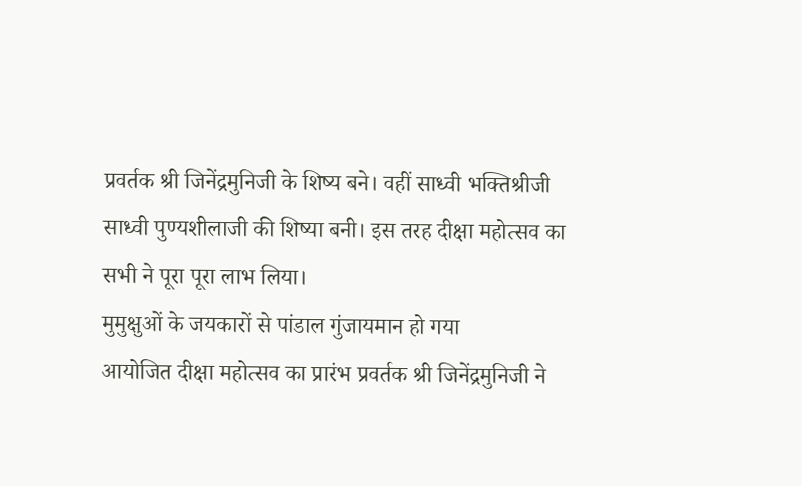प्रवर्तक श्री जिनेंद्रमुनिजी के शिष्य बने। वहीं साध्वी भक्तिश्रीजी साध्वी पुण्यशीलाजी की शिष्या बनी। इस तरह दीक्षा महोत्सव का सभी ने पूरा पूरा लाभ लिया।
मुमुक्षुओं के जयकारों से पांडाल गुंजायमान हो गया
आयोजित दीक्षा महोत्सव का प्रारंभ प्रवर्तक श्री जिनेंद्रमुनिजी ने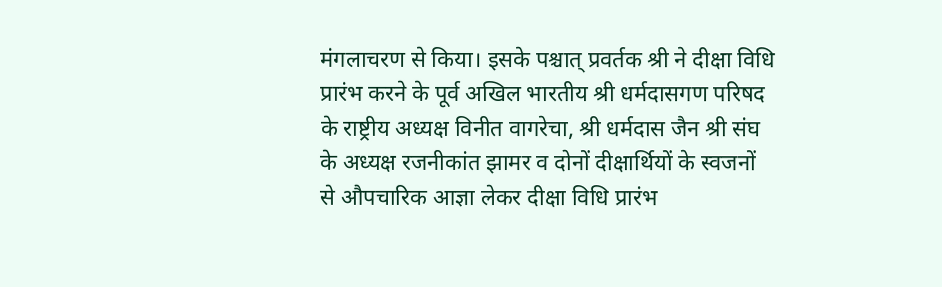मंगलाचरण से किया। इसके पश्चात् प्रवर्तक श्री ने दीक्षा विधि प्रारंभ करने के पूर्व अखिल भारतीय श्री धर्मदासगण परिषद के राष्ट्रीय अध्यक्ष विनीत वागरेचा, श्री धर्मदास जैन श्री संघ के अध्यक्ष रजनीकांत झामर व दोनों दीक्षार्थियों के स्वजनों से औपचारिक आज्ञा लेकर दीक्षा विधि प्रारंभ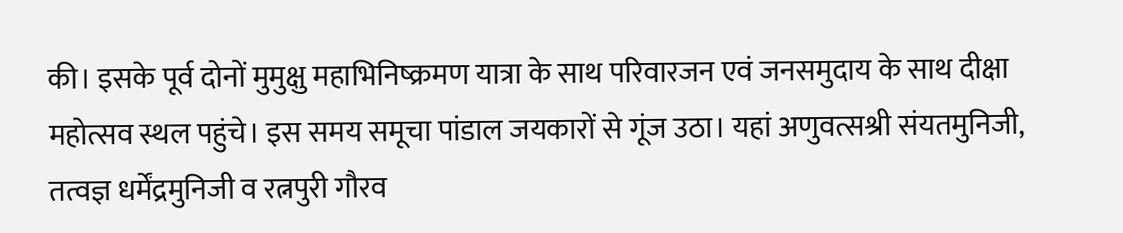की। इसके पूर्व दोनों मुमुक्षु महाभिनिष्क्रमण यात्रा के साथ परिवारजन एवं जनसमुदाय के साथ दीक्षा महोत्सव स्थल पहुंचे। इस समय समूचा पांडाल जयकारों से गूंज उठा। यहां अणुवत्सश्री संयतमुनिजी, तत्वज्ञ धर्मेंद्रमुनिजी व रत्नपुरी गौरव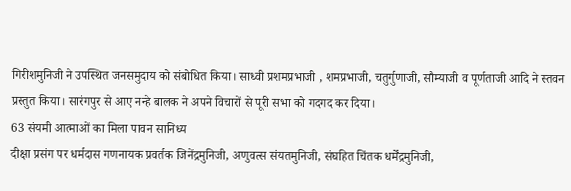गिरीशमुनिजी ने उपस्थित जनसमुदाय को संबोधित किया। साध्वी प्रशमप्रभाजी , शमप्रभाजी, चतुर्गुणाजी, सौम्याजी व पूर्णताजी आदि ने स्तवन प्रस्तुत किया। सारंगपुर से आए नन्हे बालक ने अपने विचारों से पूरी सभा को गदगद कर दिया।
63 संयमी आत्माओं का मिला पावन सानिध्य
दीक्षा प्रसंग पर धर्मदास गणनायक प्रवर्तक जिनेंद्रमुनिजी, अणुवत्स संयतमुनिजी, संघहित चिंतक धर्मेंद्रमुनिजी,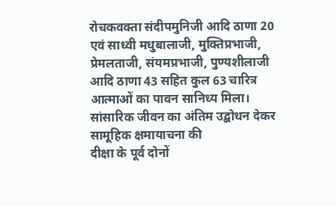रोचकवक्ता संदीपमुनिजी आदि ठाणा 20 एवं साध्वी मधुबालाजी, मुक्तिप्रभाजी, प्रेमलताजी, संयमप्रभाजी, पुण्यशीलाजी आदि ठाणा 43 सहित कुल 63 चारित्र आत्माओं का पावन सानिध्य मिला।
सांसारिक जीवन का अंतिम उद्बोधन देकर सामूहिक क्षमायाचना की
दीक्षा के पूर्व दोनों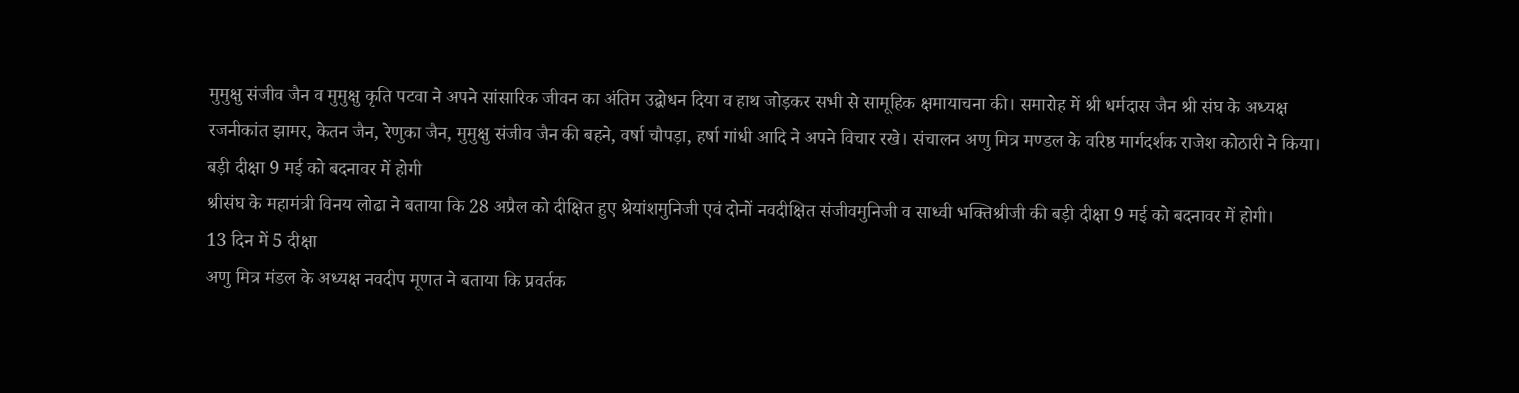मुमुक्षु संजीव जैन व मुमुक्षु कृति पटवा ने अपने सांसारिक जीवन का अंतिम उद्बोधन दिया व हाथ जोड़कर सभी से सामूहिक क्षमायाचना की। समारोह में श्री धर्मदास जैन श्री संघ के अध्यक्ष रजनीकांत झामर, केतन जैन, रेणुका जैन, मुमुक्षु संजीव जैन की बहने, वर्षा चौपड़ा, हर्षा गांधी आदि ने अपने विचार रखे। संचालन अणु मित्र मण्डल के वरिष्ठ मार्गदर्शक राजेश कोठारी ने किया।
बड़ी दीक्षा 9 मई को बदनावर में होगी
श्रीसंघ के महामंत्री विनय लोढा ने बताया कि 28 अप्रैल को दीक्षित हुए श्रेयांशमुनिजी एवं दोनों नवदीक्षित संजीवमुनिजी व साध्वी भक्तिश्रीजी की बड़ी दीक्षा 9 मई को बदनावर में होगी।
13 दिन में 5 दीक्षा
अणु मित्र मंडल के अध्यक्ष नवदीप मूणत ने बताया कि प्रवर्तक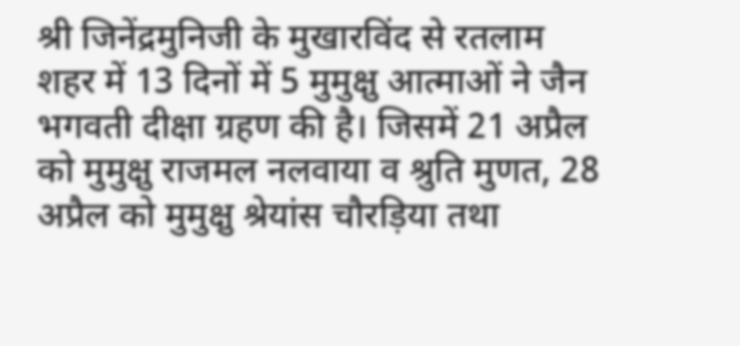श्री जिनेंद्रमुनिजी के मुखारविंद से रतलाम शहर में 13 दिनों में 5 मुमुक्षु आत्माओं ने जैन भगवती दीक्षा ग्रहण की है। जिसमें 21 अप्रैल को मुमुक्षु राजमल नलवाया व श्रुति मुणत, 28 अप्रैल को मुमुक्षु श्रेयांस चौरड़िया तथा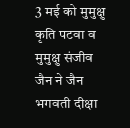3 मई को मुमुक्षु कृति पटवा व मुमुक्षु संजीव जैन ने जैन भगवती दीक्षा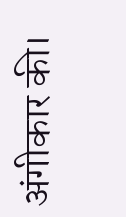अंगीकार की।